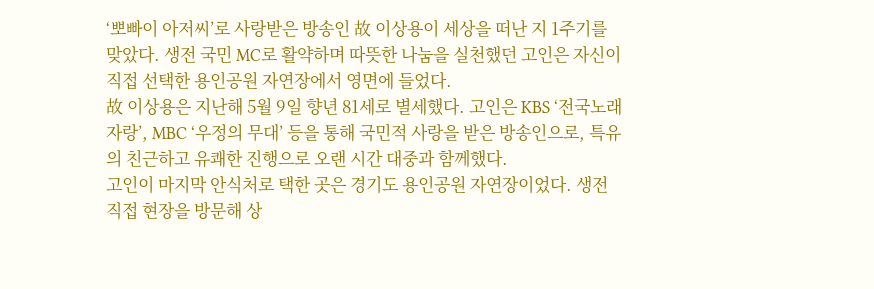‘뽀빠이 아저씨’로 사랑받은 방송인 故 이상용이 세상을 떠난 지 1주기를 맞았다. 생전 국민 MC로 활약하며 따뜻한 나눔을 실천했던 고인은 자신이 직접 선택한 용인공원 자연장에서 영면에 들었다.
故 이상용은 지난해 5월 9일 향년 81세로 별세했다. 고인은 KBS ‘전국노래자랑’, MBC ‘우정의 무대’ 등을 통해 국민적 사랑을 받은 방송인으로, 특유의 친근하고 유쾌한 진행으로 오랜 시간 대중과 함께했다.
고인이 마지막 안식처로 택한 곳은 경기도 용인공원 자연장이었다. 생전 직접 현장을 방문해 상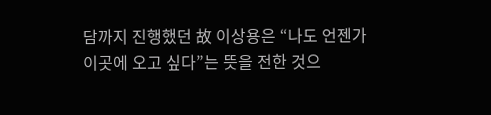담까지 진행했던 故 이상용은 “나도 언젠가 이곳에 오고 싶다”는 뜻을 전한 것으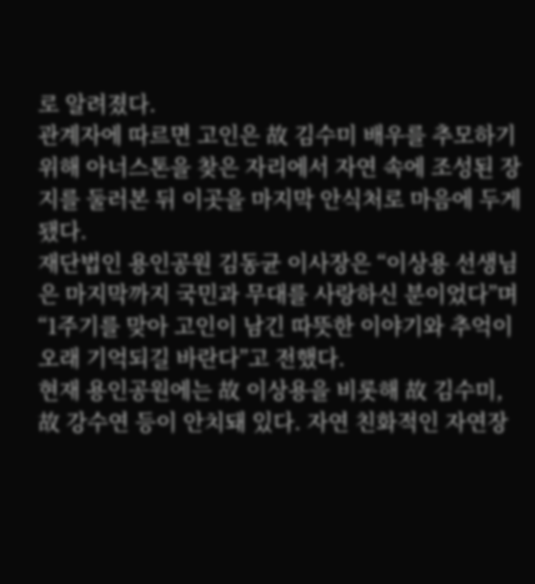로 알려졌다.
관계자에 따르면 고인은 故 김수미 배우를 추모하기 위해 아너스톤을 찾은 자리에서 자연 속에 조성된 장지를 둘러본 뒤 이곳을 마지막 안식처로 마음에 두게 됐다.
재단법인 용인공원 김동균 이사장은 “이상용 선생님은 마지막까지 국민과 무대를 사랑하신 분이었다”며 “1주기를 맞아 고인이 남긴 따뜻한 이야기와 추억이 오래 기억되길 바란다”고 전했다.
현재 용인공원에는 故 이상용을 비롯해 故 김수미, 故 강수연 등이 안치돼 있다. 자연 친화적인 자연장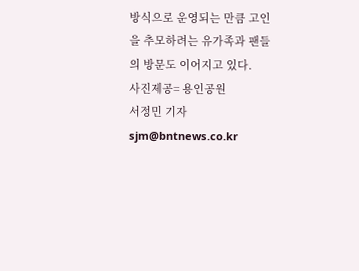방식으로 운영되는 만큼 고인을 추모하려는 유가족과 팬들의 방문도 이어지고 있다.
사진제공= 용인공원
서정민 기자 sjm@bntnews.co.kr